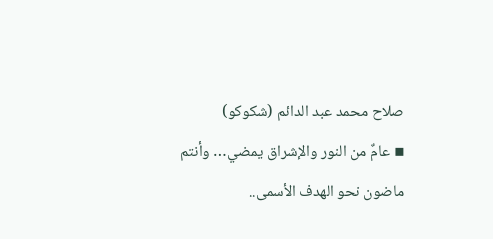صلاح محمد عبد الدائم (شكوكو)
▪ عامٌ من النور والإشراق يمضي… وأنتم ماضون نحو الهدف الأسمى..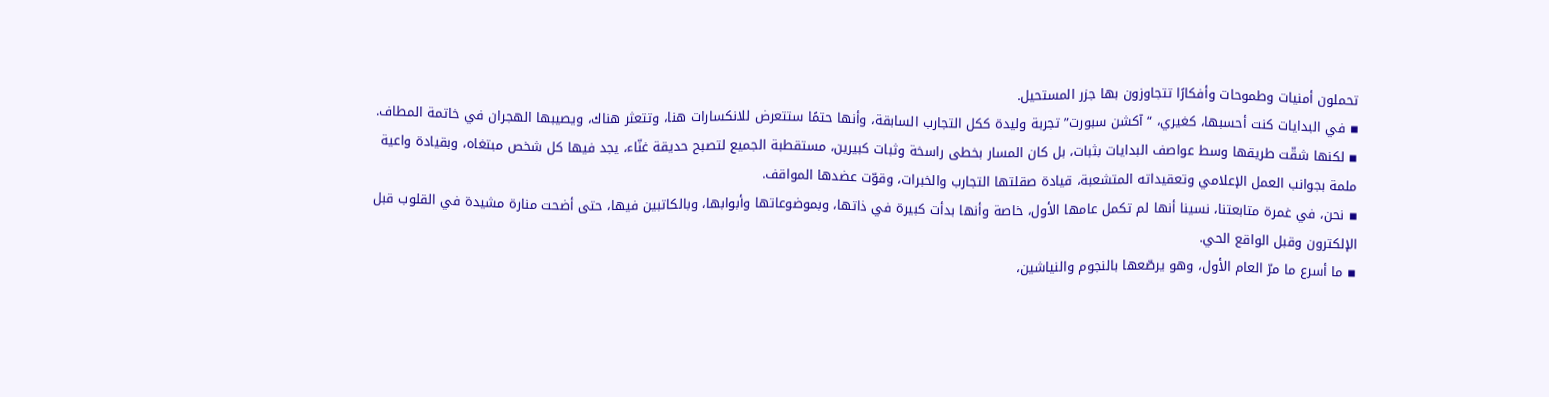تحملون أمنيات وطموحات وأفكارًا تتجاوزون بها جزر المستحيل.
▪ في البدايات كنت أحسبها، كغيري، “آكشن سبورت” تجربة وليدة ككل التجارب السابقة، وأنها حتمًا ستتعرض للانكسارات هنا، وتتعثر هناك، ويصيبها الهجران في خاتمة المطاف.
▪ لكنها شقّت طريقها وسط عواصف البدايات بثبات، بل كان المسار بخطى راسخة وثبات كبيرين، مستقطبة الجميع لتصبح حديقة غنّاء، يجد فيها كل شخص مبتغاه، وبقيادة واعية ملمة بجوانب العمل الإعلامي وتعقيداته المتشعبة، قيادة صقلتها التجارب والخبرات، وقوّت عضدها المواقف.
▪ نحن، في غمرة متابعتنا، نسينا أنها لم تكمل عامها الأول، خاصة وأنها بدأت كبيرة في ذاتها، وبموضوعاتها وأبوابها، وبالكاتبين فيها، حتى أضحت منارة مشيدة في القلوب قبل الإلكترون وقبل الواقع الحي.
▪ ما أسرع ما مرّ العام الأول، وهو يرصّعها بالنجوم والنياشين،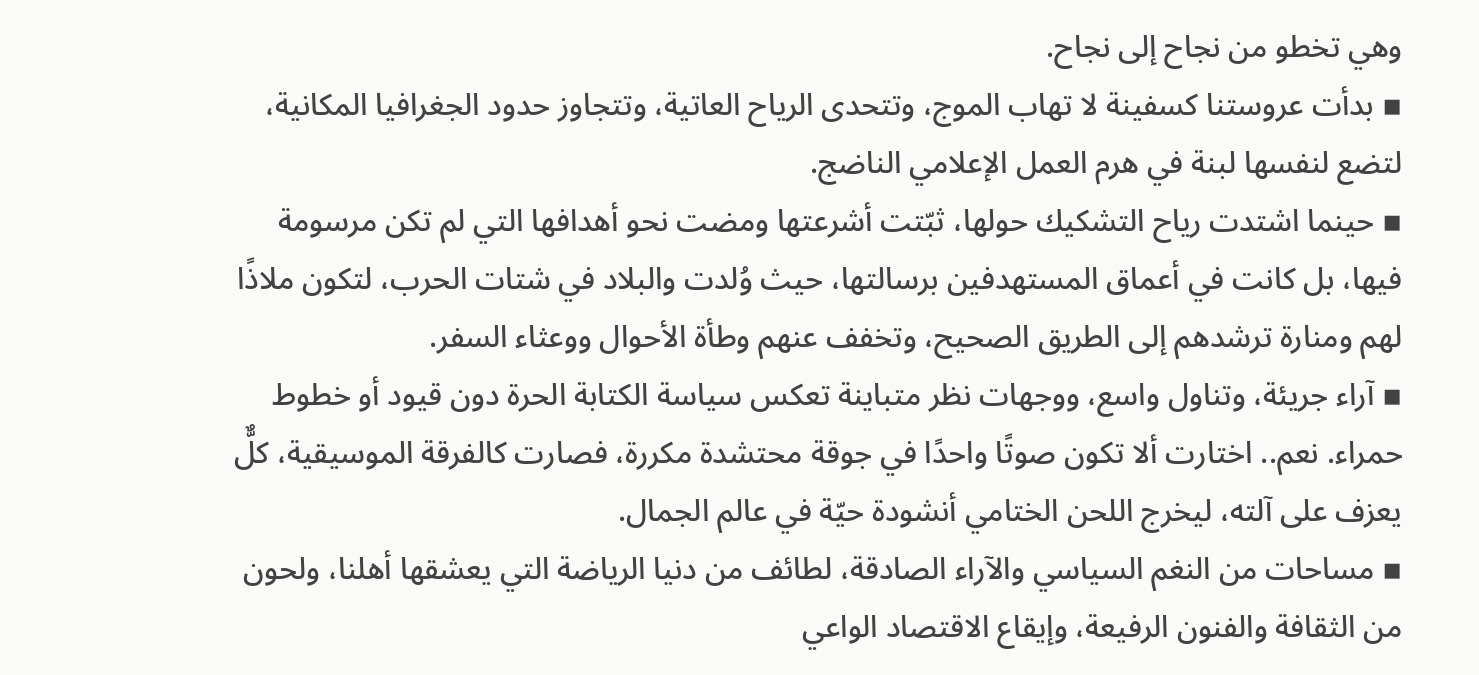وهي تخطو من نجاح إلى نجاح.
▪ بدأت عروستنا كسفينة لا تهاب الموج، وتتحدى الرياح العاتية، وتتجاوز حدود الجغرافيا المكانية، لتضع لنفسها لبنة في هرم العمل الإعلامي الناضج.
▪ حينما اشتدت رياح التشكيك حولها، ثبّتت أشرعتها ومضت نحو أهدافها التي لم تكن مرسومة فيها، بل كانت في أعماق المستهدفين برسالتها، حيث وُلدت والبلاد في شتات الحرب، لتكون ملاذًا لهم ومنارة ترشدهم إلى الطريق الصحيح، وتخفف عنهم وطأة الأحوال ووعثاء السفر.
▪ آراء جريئة، وتناول واسع، ووجهات نظر متباينة تعكس سياسة الكتابة الحرة دون قيود أو خطوط حمراء. نعم.. اختارت ألا تكون صوتًا واحدًا في جوقة محتشدة مكررة، فصارت كالفرقة الموسيقية، كلٌّ يعزف على آلته، ليخرج اللحن الختامي أنشودة حيّة في عالم الجمال.
▪ مساحات من النغم السياسي والآراء الصادقة، لطائف من دنيا الرياضة التي يعشقها أهلنا، ولحون من الثقافة والفنون الرفيعة، وإيقاع الاقتصاد الواعي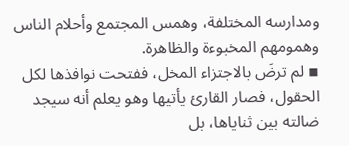ومدارسه المختلفة، وهمس المجتمع وأحلام الناس وهمومهم المخبوءة والظاهرة.
▪ لم ترضَ بالاجتزاء المخل، ففتحت نوافذها لكل الحقول، فصار القارئ يأتيها وهو يعلم أنه سيجد ضالته بين ثناياها، بل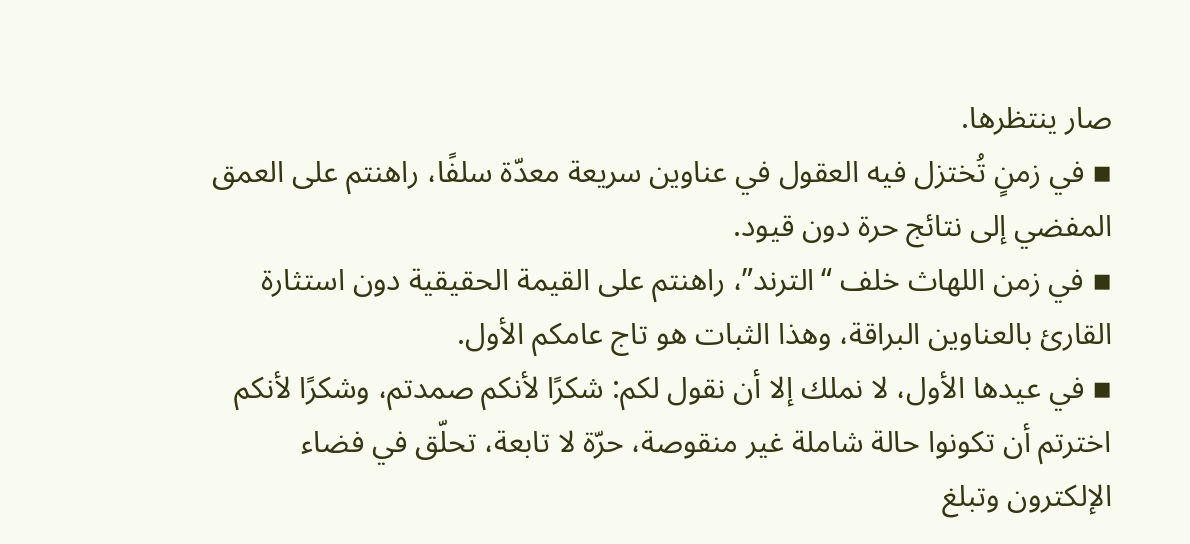صار ينتظرها.
▪ في زمنٍ تُختزل فيه العقول في عناوين سريعة معدّة سلفًا، راهنتم على العمق المفضي إلى نتائج حرة دون قيود.
▪ في زمن اللهاث خلف “الترند”، راهنتم على القيمة الحقيقية دون استثارة القارئ بالعناوين البراقة، وهذا الثبات هو تاج عامكم الأول.
▪ في عيدها الأول، لا نملك إلا أن نقول لكم: شكرًا لأنكم صمدتم، وشكرًا لأنكم اخترتم أن تكونوا حالة شاملة غير منقوصة، حرّة لا تابعة، تحلّق في فضاء الإلكترون وتبلغ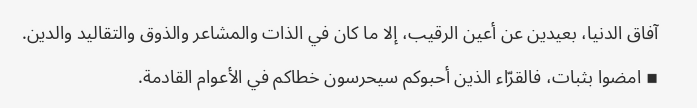آفاق الدنيا، بعيدين عن أعين الرقيب، إلا ما كان في الذات والمشاعر والذوق والتقاليد والدين.
▪ امضوا بثبات، فالقرّاء الذين أحبوكم سيحرسون خطاكم في الأعوام القادمة.